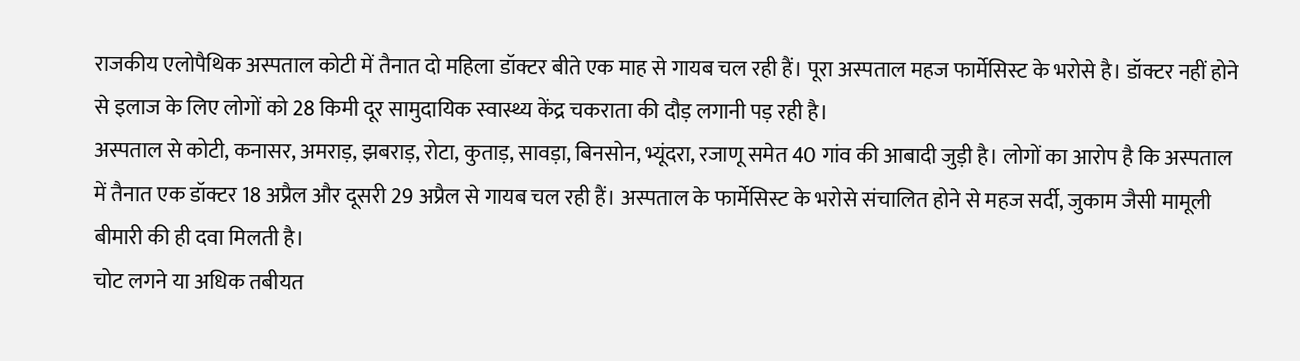राजकीय एलोपैथिक अस्पताल कोटी में तैनात दो महिला डॉक्टर बीते एक माह से गायब चल रही हैं। पूरा अस्पताल महज फार्मेसिस्ट के भरोसे है। डॉक्टर नहीं होने से इलाज के लिए लोगों को 28 किमी दूर सामुदायिक स्वास्थ्य केंद्र चकराता की दौड़ लगानी पड़ रही है।
अस्पताल से कोटी, कनासर, अमराड़, झबराड़, रोटा, कुताड़, सावड़ा, बिनसोन, भ्यूंदरा, रजाणू समेत 40 गांव की आबादी जुड़ी है। लोगों का आरोप है कि अस्पताल में तैनात एक डॉक्टर 18 अप्रैल और दूसरी 29 अप्रैल से गायब चल रही हैं। अस्पताल के फार्मेसिस्ट के भरोसे संचालित होने से महज सर्दी, जुकाम जैसी मामूली बीमारी की ही दवा मिलती है।
चोट लगने या अधिक तबीयत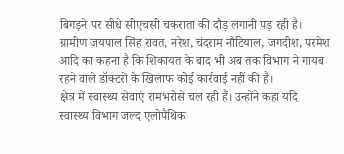बिगड़ने पर सीधे सीएचसी चकराता की दौड़ लगानी पड़ रही है। ग्रामीण जयपाल सिंह रावत, नरेश, चंदराम नौटियाल, जगदीश, परमेश आदि का कहना है कि शिकायत के बाद भी अब तक विभाग ने गायब रहने वाले डॉक्टरों के खिलाफ कोई कार्रवाई नहीं की है।
क्षेत्र में स्वास्थ्य सेवाएं रामभरोसे चल रही हैं। उन्होंने कहा यदि स्वास्थ्य विभाग जल्द एलोपैथिक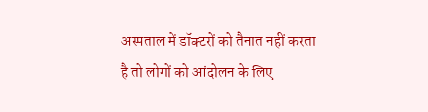अस्पताल में डॉक्टरों को तैनात नहीं करता है तो लोगों को आंदोलन के लिए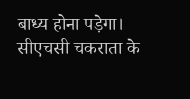बाध्य होना पड़ेगा। सीएचसी चकराता के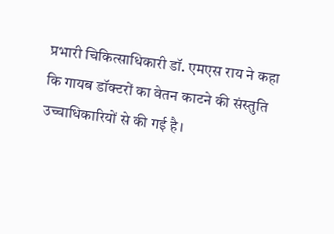प्रभारी चिकित्साधिकारी डॉ. एमएस राय ने कहा कि गायब डॉक्टरों का वेतन काटने की संस्तुति उच्चाधिकारियों से की गई है।